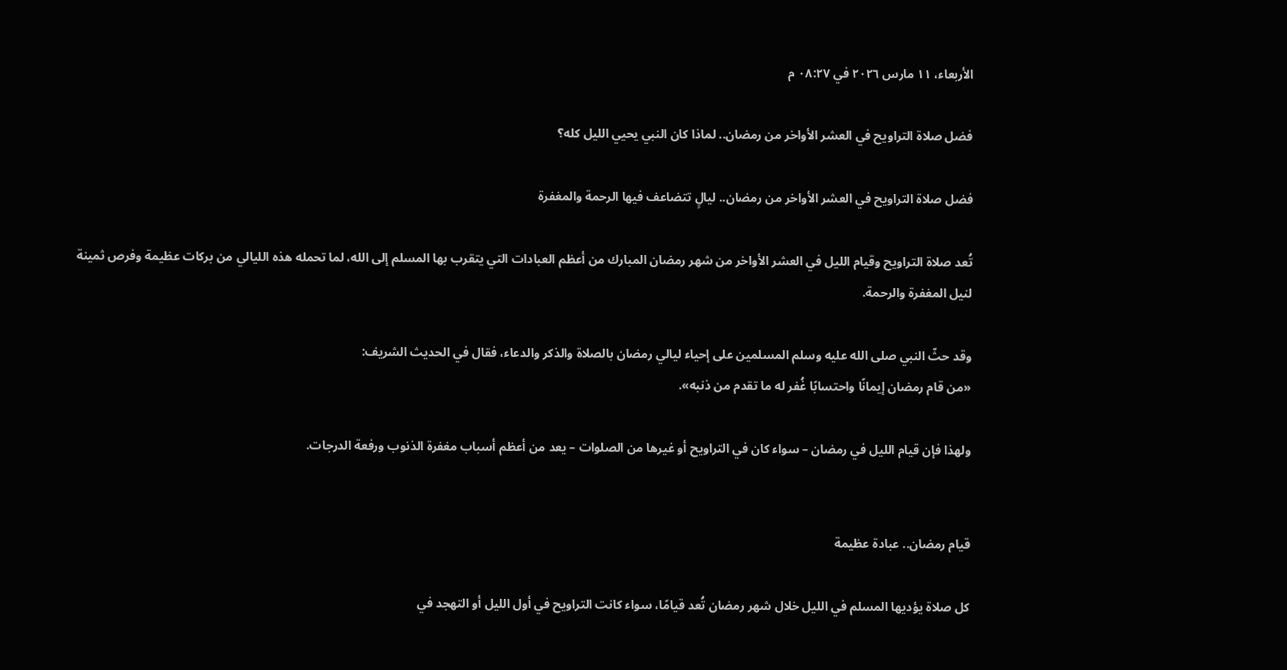الأربعاء، ١١ مارس ٢٠٢٦ في ٠٨:٢٧ م

فضل صلاة التراويح في العشر الأواخر من رمضان.. لماذا كان النبي يحيي الليل كله؟

فضل صلاة التراويح في العشر الأواخر من رمضان.. ليالٍ تتضاعف فيها الرحمة والمغفرة

تُعد صلاة التراويح وقيام الليل في العشر الأواخر من شهر رمضان المبارك من أعظم العبادات التي يتقرب بها المسلم إلى الله، لما تحمله هذه الليالي من بركات عظيمة وفرص ثمينة لنيل المغفرة والرحمة.

وقد حثّ النبي صلى الله عليه وسلم المسلمين على إحياء ليالي رمضان بالصلاة والذكر والدعاء، فقال في الحديث الشريف:
«من قام رمضان إيمانًا واحتسابًا غُفر له ما تقدم من ذنبه».

ولهذا فإن قيام الليل في رمضان – سواء كان في التراويح أو غيرها من الصلوات – يعد من أعظم أسباب مغفرة الذنوب ورفعة الدرجات.


قيام رمضان.. عبادة عظيمة

كل صلاة يؤديها المسلم في الليل خلال شهر رمضان تُعد قيامًا، سواء كانت التراويح في أول الليل أو التهجد في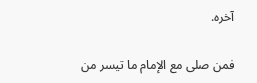آخره.

فمن صلى مع الإمام ما تيسر من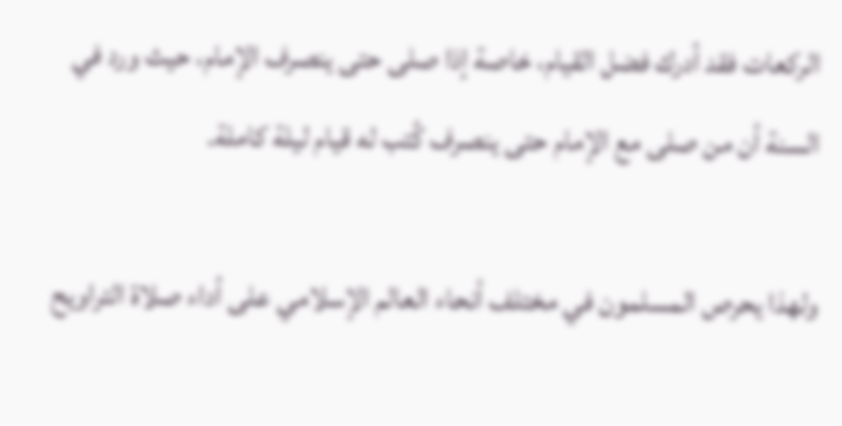الركعات فقد أدرك فضل القيام، خاصة إذا صلى حتى ينصرف الإمام، حيث ورد في السنة أن من صلى مع الإمام حتى ينصرف كُتب له قيام ليلة كاملة.

ولهذا يحرص المسلمون في مختلف أنحاء العالم الإسلامي على أداء صلاة التراويح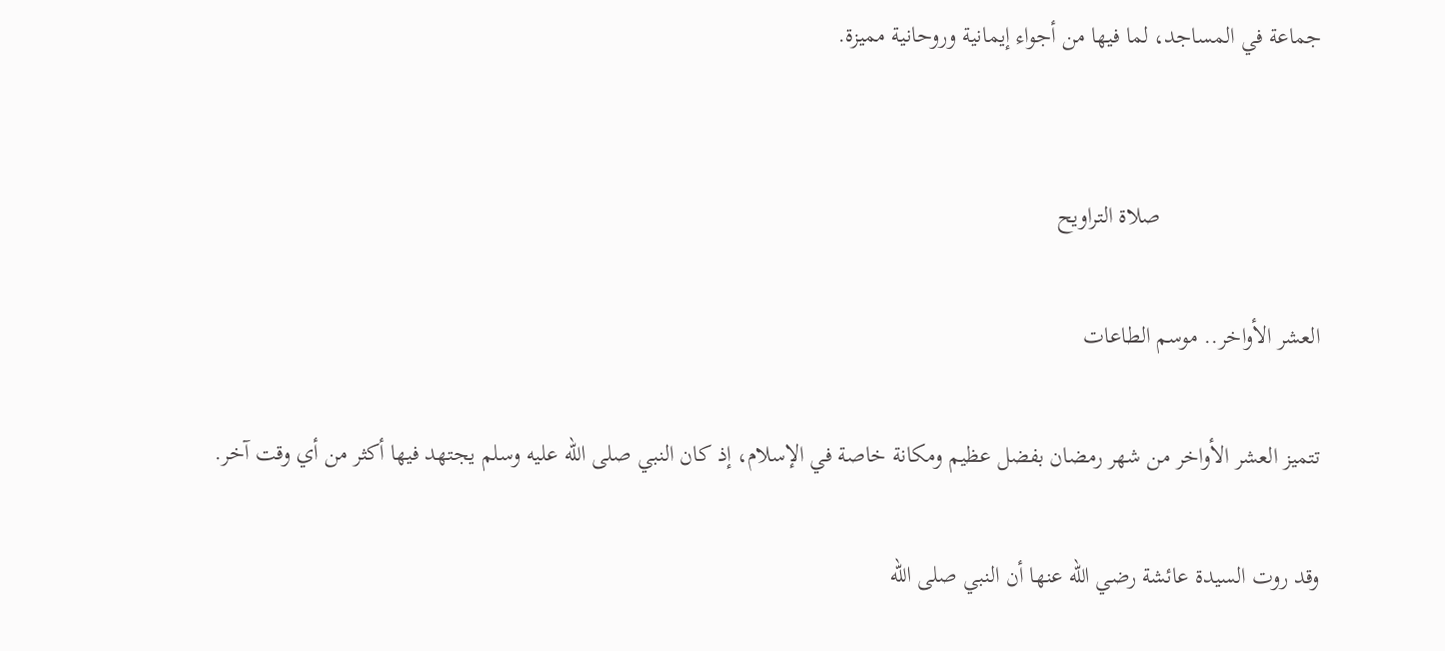جماعة في المساجد، لما فيها من أجواء إيمانية وروحانية مميزة.


                           صلاة التراويح

العشر الأواخر.. موسم الطاعات

تتميز العشر الأواخر من شهر رمضان بفضل عظيم ومكانة خاصة في الإسلام، إذ كان النبي صلى الله عليه وسلم يجتهد فيها أكثر من أي وقت آخر.

وقد روت السيدة عائشة رضي الله عنها أن النبي صلى الله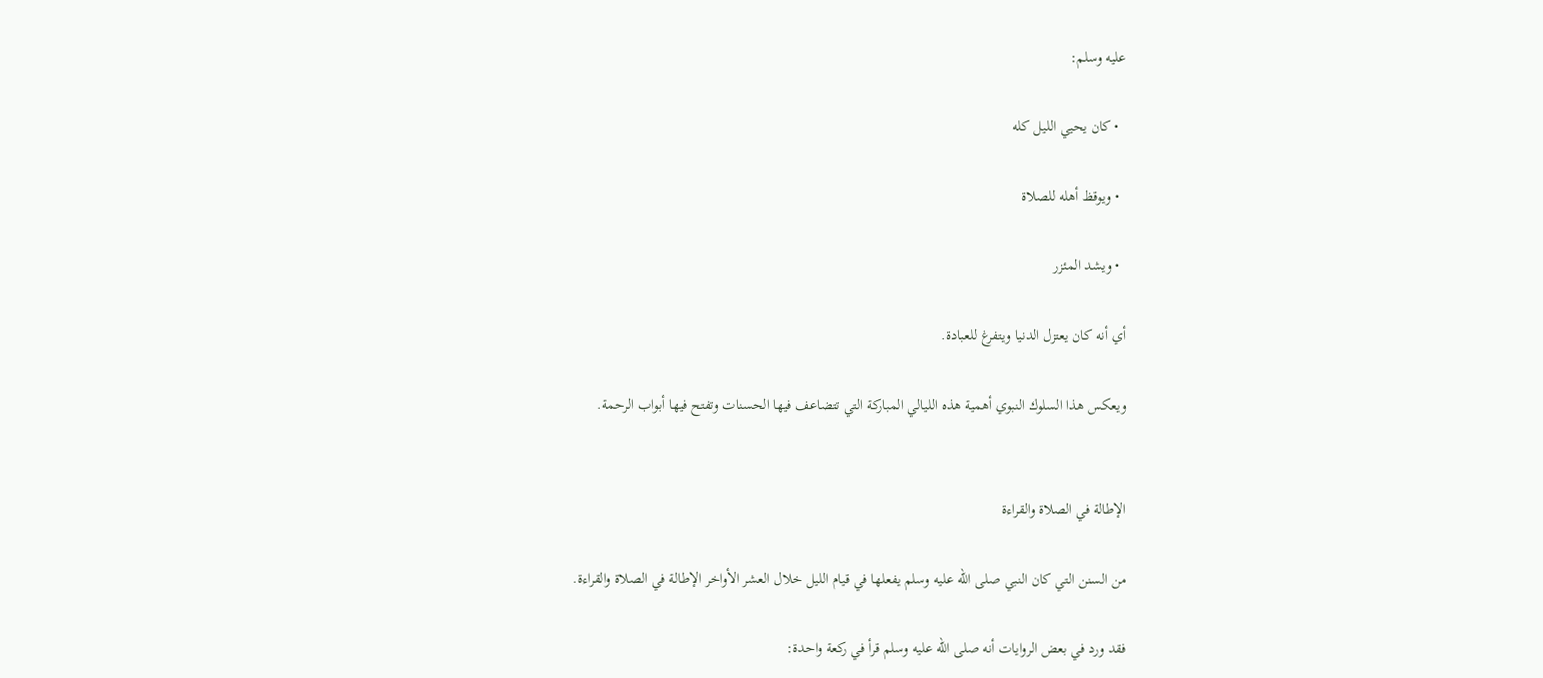عليه وسلم:

  • كان يحيي الليل كله

  • ويوقظ أهله للصلاة

  • ويشد المئزر

أي أنه كان يعتزل الدنيا ويتفرغ للعبادة.

ويعكس هذا السلوك النبوي أهمية هذه الليالي المباركة التي تتضاعف فيها الحسنات وتفتح فيها أبواب الرحمة.


الإطالة في الصلاة والقراءة

من السنن التي كان النبي صلى الله عليه وسلم يفعلها في قيام الليل خلال العشر الأواخر الإطالة في الصلاة والقراءة.

فقد ورد في بعض الروايات أنه صلى الله عليه وسلم قرأ في ركعة واحدة: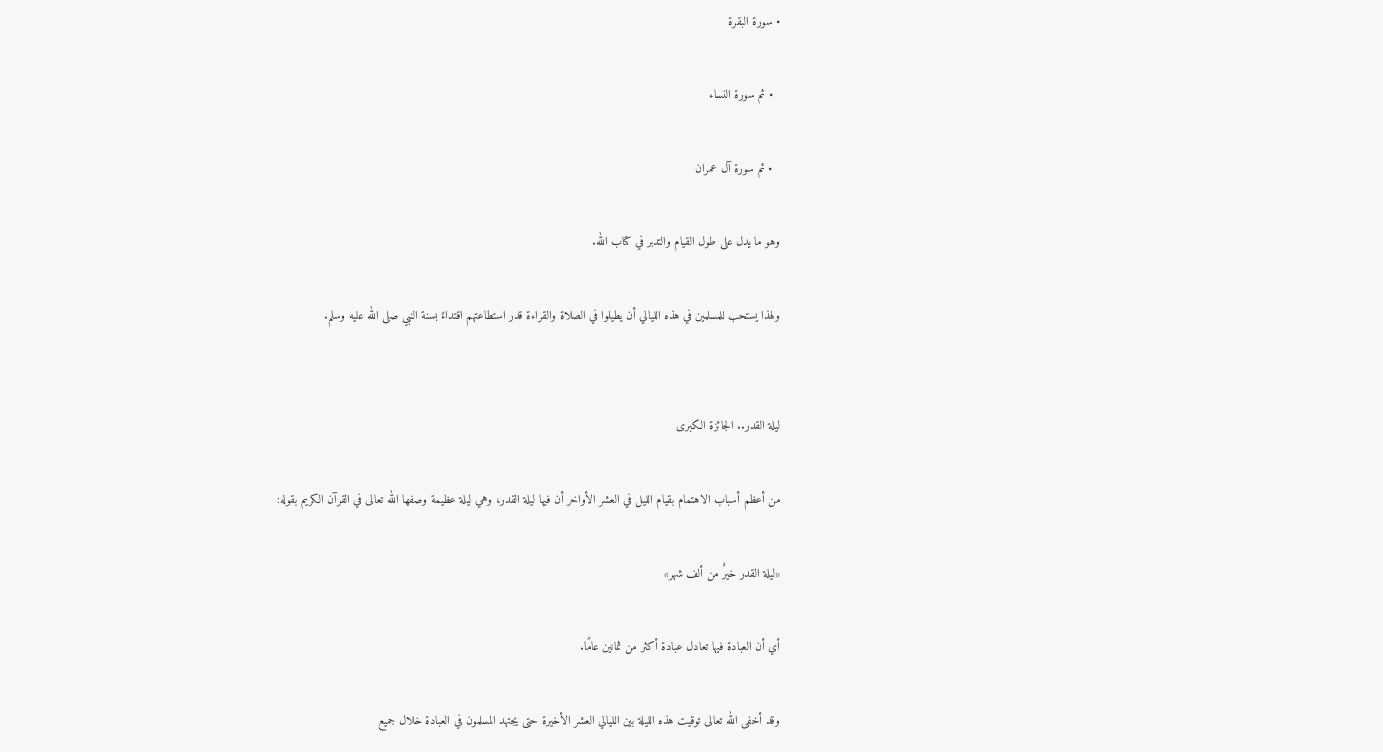• سورة البقرة

  • ثم سورة النساء

  • ثم سورة آل عمران

وهو ما يدل على طول القيام والتدبر في كتاب الله.

ولهذا يستحب للمسلمين في هذه الليالي أن يطيلوا في الصلاة والقراءة قدر استطاعتهم اقتداءً بسنة النبي صلى الله عليه وسلم.


ليلة القدر.. الجائزة الكبرى

من أعظم أسباب الاهتمام بقيام الليل في العشر الأواخر أن فيها ليلة القدر، وهي ليلة عظيمة وصفها الله تعالى في القرآن الكريم بقوله:

«ليلة القدر خيرٌ من ألف شهر»

أي أن العبادة فيها تعادل عبادة أكثر من ثمانين عامًا.

وقد أخفى الله تعالى توقيت هذه الليلة بين الليالي العشر الأخيرة حتى يجتهد المسلمون في العبادة خلال جميع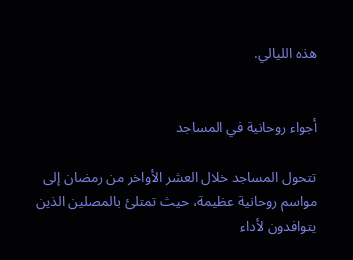هذه الليالي.


أجواء روحانية في المساجد

تتحول المساجد خلال العشر الأواخر من رمضان إلى مواسم روحانية عظيمة، حيث تمتلئ بالمصلين الذين يتوافدون لأداء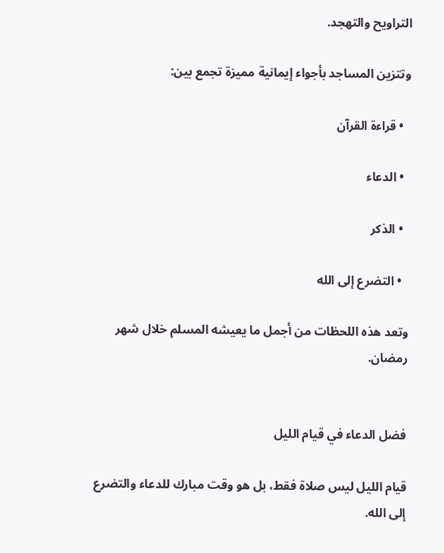التراويح والتهجد.

وتتزين المساجد بأجواء إيمانية مميزة تجمع بين:

  • قراءة القرآن

  • الدعاء

  • الذكر

  • التضرع إلى الله

وتعد هذه اللحظات من أجمل ما يعيشه المسلم خلال شهر رمضان.


فضل الدعاء في قيام الليل

قيام الليل ليس صلاة فقط، بل هو وقت مبارك للدعاء والتضرع إلى الله.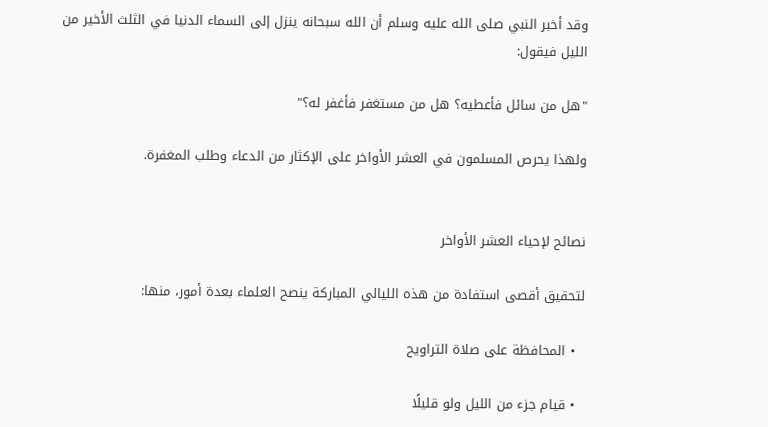وقد أخبر النبي صلى الله عليه وسلم أن الله سبحانه ينزل إلى السماء الدنيا في الثلث الأخير من الليل فيقول:

"هل من سائل فأعطيه؟ هل من مستغفر فأغفر له؟"

ولهذا يحرص المسلمون في العشر الأواخر على الإكثار من الدعاء وطلب المغفرة.


نصائح لإحياء العشر الأواخر

لتحقيق أقصى استفادة من هذه الليالي المباركة ينصح العلماء بعدة أمور، منها:

  • المحافظة على صلاة التراويح

  • قيام جزء من الليل ولو قليلًا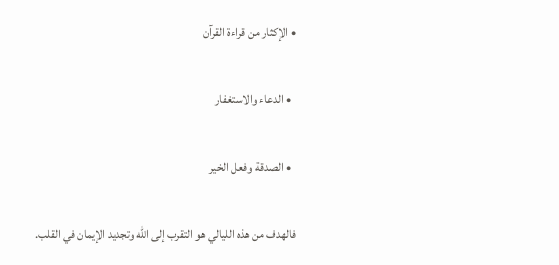• الإكثار من قراءة القرآن

  • الدعاء والاستغفار

  • الصدقة وفعل الخير

فالهدف من هذه الليالي هو التقرب إلى الله وتجديد الإيمان في القلب.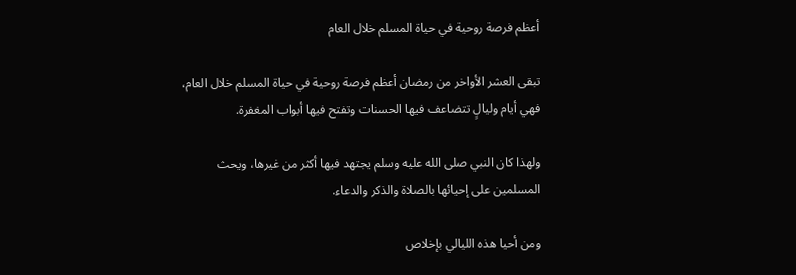أعظم فرصة روحية في حياة المسلم خلال العام

تبقى العشر الأواخر من رمضان أعظم فرصة روحية في حياة المسلم خلال العام، فهي أيام وليالٍ تتضاعف فيها الحسنات وتفتح فيها أبواب المغفرة.

ولهذا كان النبي صلى الله عليه وسلم يجتهد فيها أكثر من غيرها، ويحث المسلمين على إحيائها بالصلاة والذكر والدعاء.

ومن أحيا هذه الليالي بإخلاص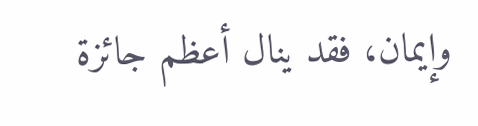وإيمان، فقد ينال أعظم جائزة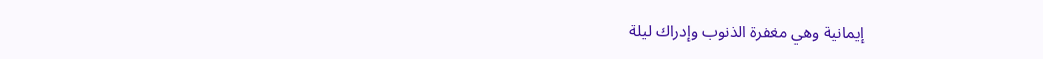إيمانية وهي مغفرة الذنوب وإدراك ليلة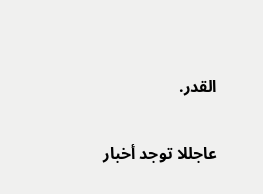القدر.

عاجللا توجد أخبار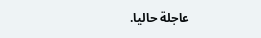عاجلة حاليا.